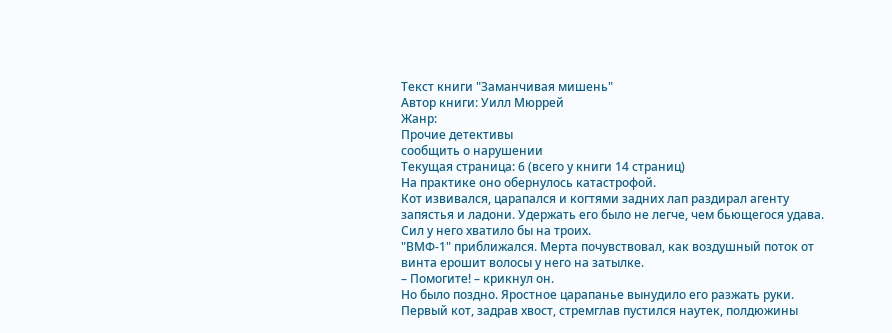Текст книги "Заманчивая мишень"
Автор книги: Уилл Мюррей
Жанр:
Прочие детективы
сообщить о нарушении
Текущая страница: 6 (всего у книги 14 страниц)
На практике оно обернулось катастрофой.
Кот извивался, царапался и когтями задних лап раздирал агенту запястья и ладони. Удержать его было не легче, чем бьющегося удава. Сил у него хватило бы на троих.
"ВМФ-1" приближался. Мерта почувствовал, как воздушный поток от винта ерошит волосы у него на затылке.
– Помогите! – крикнул он.
Но было поздно. Яростное царапанье вынудило его разжать руки.
Первый кот, задрав хвост, стремглав пустился наутек, полдюжины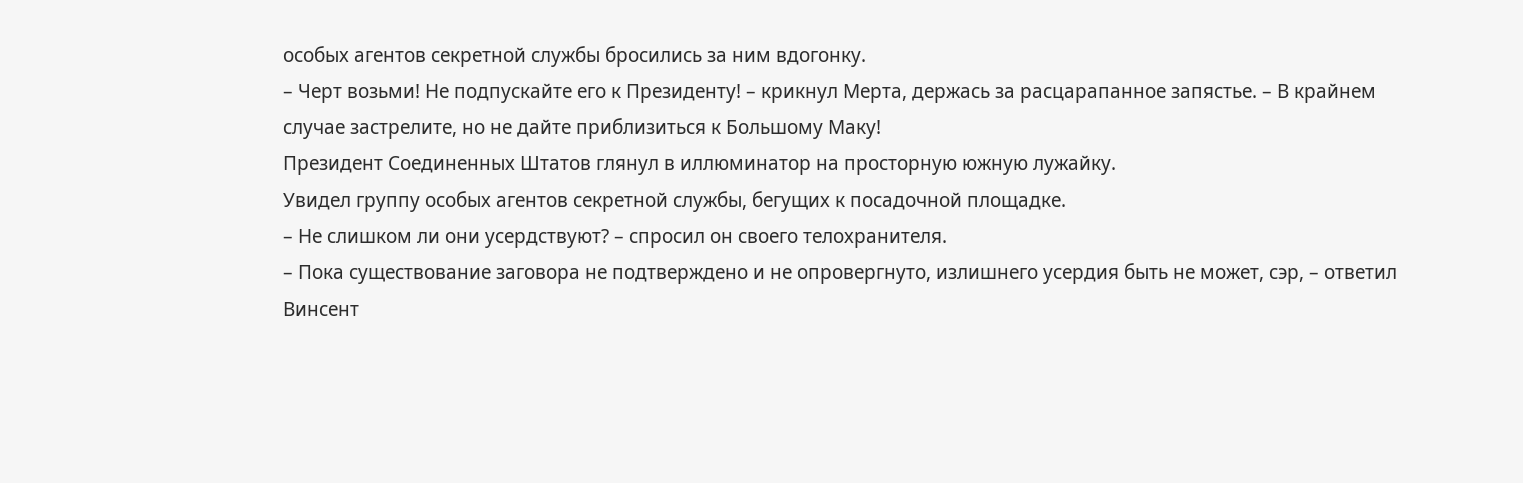особых агентов секретной службы бросились за ним вдогонку.
– Черт возьми! Не подпускайте его к Президенту! – крикнул Мерта, держась за расцарапанное запястье. – В крайнем случае застрелите, но не дайте приблизиться к Большому Маку!
Президент Соединенных Штатов глянул в иллюминатор на просторную южную лужайку.
Увидел группу особых агентов секретной службы, бегущих к посадочной площадке.
– Не слишком ли они усердствуют? – спросил он своего телохранителя.
– Пока существование заговора не подтверждено и не опровергнуто, излишнего усердия быть не может, сэр, – ответил Винсент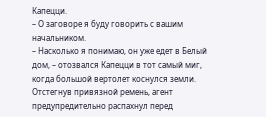Капецци.
– О заговоре я буду говорить с вашим начальником.
– Насколько я понимаю, он уже едет в Белый дом, – отозвался Капецци в тот самый миг, когда большой вертолет коснулся земли. Отстегнув привязной ремень, агент предупредительно распахнул перед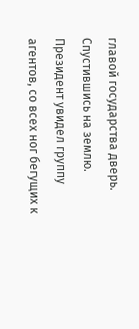главой государства дверь.
Спустившись на землю. Президент увидел группу агентов, со всех ног бегущих к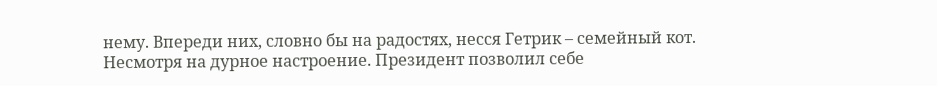нему. Впереди них, словно бы на радостях, несся Гетрик – семейный кот.
Несмотря на дурное настроение. Президент позволил себе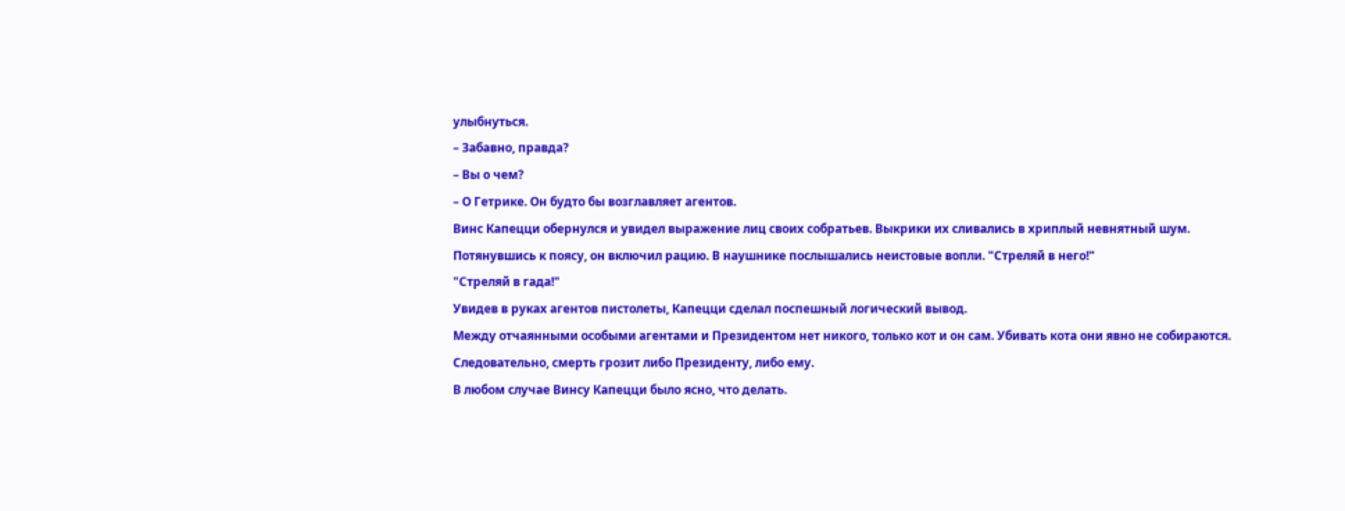улыбнуться.
– Забавно, правда?
– Вы о чем?
– О Гетрике. Он будто бы возглавляет агентов.
Винс Капецци обернулся и увидел выражение лиц своих собратьев. Выкрики их сливались в хриплый невнятный шум.
Потянувшись к поясу, он включил рацию. В наушнике послышались неистовые вопли. "Стреляй в него!"
"Стреляй в гада!"
Увидев в руках агентов пистолеты, Капецци сделал поспешный логический вывод.
Между отчаянными особыми агентами и Президентом нет никого, только кот и он сам. Убивать кота они явно не собираются. Следовательно, смерть грозит либо Президенту, либо ему.
В любом случае Винсу Капецци было ясно, что делать.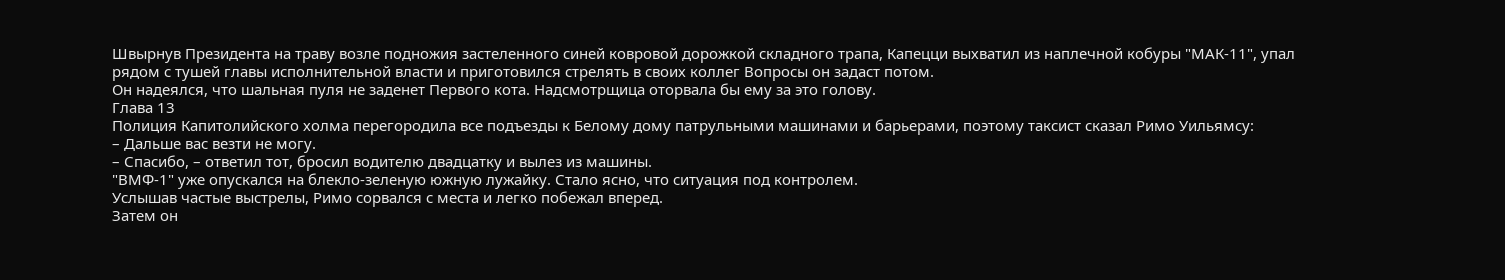Швырнув Президента на траву возле подножия застеленного синей ковровой дорожкой складного трапа, Капецци выхватил из наплечной кобуры "МАК-11", упал рядом с тушей главы исполнительной власти и приготовился стрелять в своих коллег Вопросы он задаст потом.
Он надеялся, что шальная пуля не заденет Первого кота. Надсмотрщица оторвала бы ему за это голову.
Глава 13
Полиция Капитолийского холма перегородила все подъезды к Белому дому патрульными машинами и барьерами, поэтому таксист сказал Римо Уильямсу:
– Дальше вас везти не могу.
– Спасибо, – ответил тот, бросил водителю двадцатку и вылез из машины.
"ВМФ-1" уже опускался на блекло-зеленую южную лужайку. Стало ясно, что ситуация под контролем.
Услышав частые выстрелы, Римо сорвался с места и легко побежал вперед.
Затем он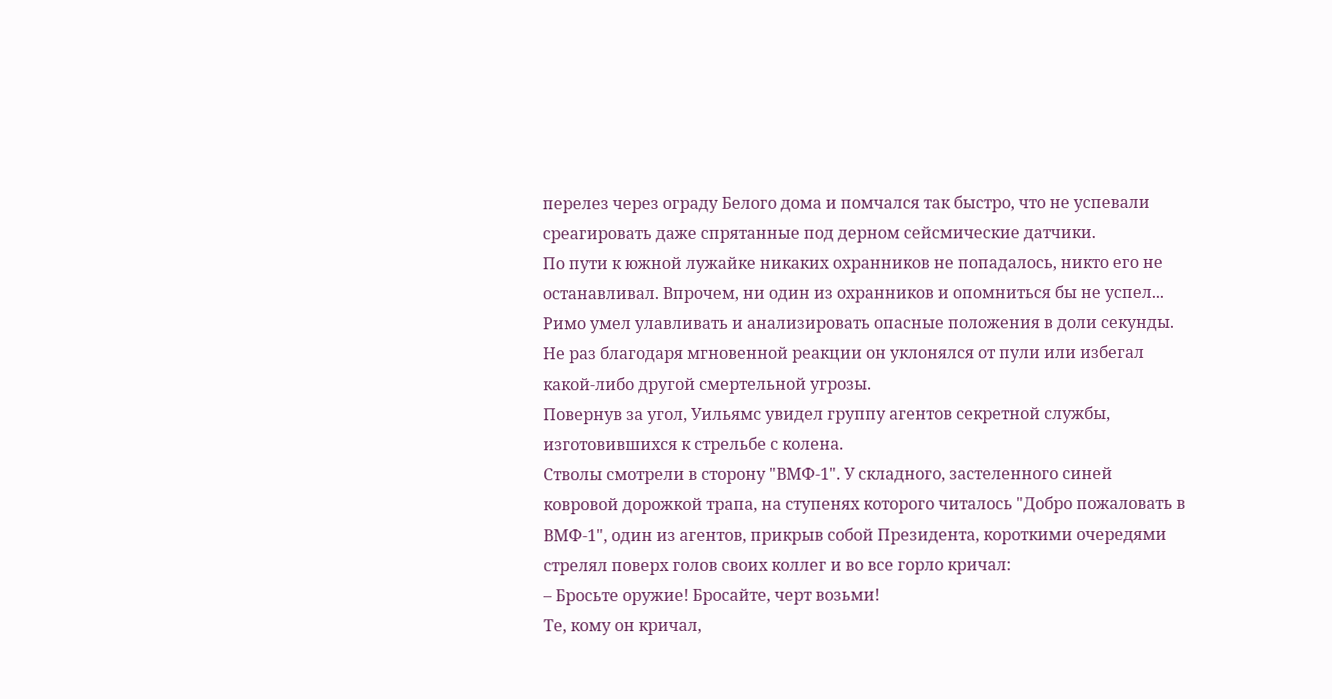перелез через ограду Белого дома и помчался так быстро, что не успевали среагировать даже спрятанные под дерном сейсмические датчики.
По пути к южной лужайке никаких охранников не попадалось, никто его не останавливал. Впрочем, ни один из охранников и опомниться бы не успел...
Римо умел улавливать и анализировать опасные положения в доли секунды. Не раз благодаря мгновенной реакции он уклонялся от пули или избегал какой-либо другой смертельной угрозы.
Повернув за угол, Уильямс увидел группу агентов секретной службы, изготовившихся к стрельбе с колена.
Стволы смотрели в сторону "ВМФ-1". У складного, застеленного синей ковровой дорожкой трапа, на ступенях которого читалось "Добро пожаловать в ВМФ-1", один из агентов, прикрыв собой Президента, короткими очередями стрелял поверх голов своих коллег и во все горло кричал:
– Бросьте оружие! Бросайте, черт возьми!
Те, кому он кричал,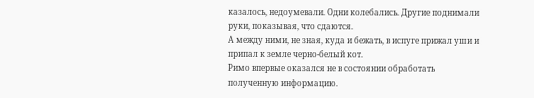казалось, недоумевали. Одни колебались. Другие поднимали руки, показывая, что сдаются.
А между ними, не зная, куда и бежать, в испуге прижал уши и припал к земле черно-белый кот.
Римо впервые оказался не в состоянии обработать полученную информацию.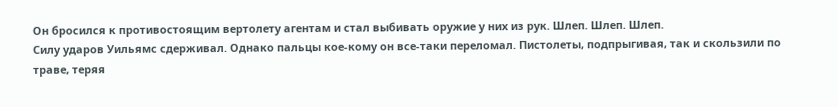Он бросился к противостоящим вертолету агентам и стал выбивать оружие у них из рук. Шлеп. Шлеп. Шлеп.
Силу ударов Уильямс сдерживал. Однако пальцы кое-кому он все-таки переломал. Пистолеты, подпрыгивая, так и скользили по траве, теряя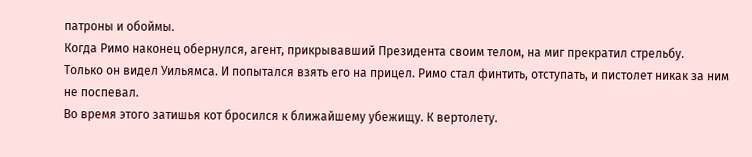патроны и обоймы.
Когда Римо наконец обернулся, агент, прикрывавший Президента своим телом, на миг прекратил стрельбу.
Только он видел Уильямса. И попытался взять его на прицел. Римо стал финтить, отступать, и пистолет никак за ним не поспевал.
Во время этого затишья кот бросился к ближайшему убежищу. К вертолету.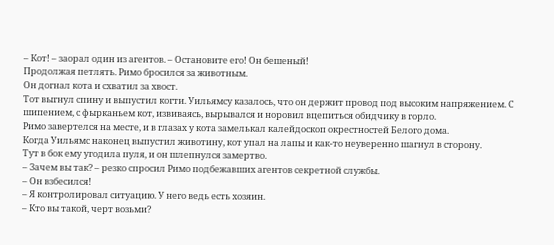– Кот! – заорал один из агентов. – Остановите его! Он бешеный!
Продолжая петлять. Римо бросился за животным.
Он догнал кота и схватил за хвост.
Тот выгнул спину и выпустил когти. Уильямсу казалось, что он держит провод под высоким напряжением. С шипением, с фырканьем кот, извиваясь, вырывался и норовил вцепиться обидчику в горло.
Римо завертелся на месте, и в глазах у кота замелькал калейдоскоп окрестностей Белого дома.
Когда Уильямс наконец выпустил животину, кот упал на лапы и как-то неуверенно шагнул в сторону.
Тут в бок ему угодила пуля, и он шлепнулся замертво.
– Зачем вы так? – резко спросил Римо подбежавших агентов секретной службы.
– Он взбесился!
– Я контролировал ситуацию. У него ведь есть хозяин.
– Кто вы такой, черт возьми?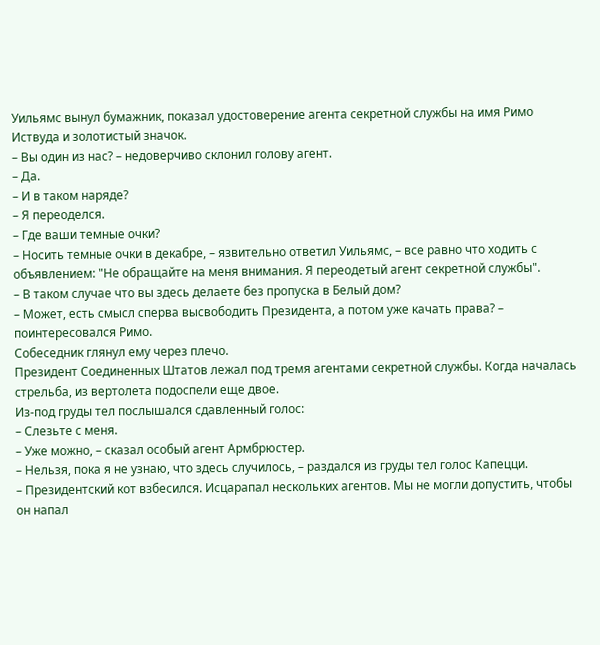Уильямс вынул бумажник, показал удостоверение агента секретной службы на имя Римо Иствуда и золотистый значок.
– Вы один из нас? – недоверчиво склонил голову агент.
– Да.
– И в таком наряде?
– Я переоделся.
– Где ваши темные очки?
– Носить темные очки в декабре, – язвительно ответил Уильямс, – все равно что ходить с объявлением: "Не обращайте на меня внимания. Я переодетый агент секретной службы".
– В таком случае что вы здесь делаете без пропуска в Белый дом?
– Может, есть смысл сперва высвободить Президента, а потом уже качать права? – поинтересовался Римо.
Собеседник глянул ему через плечо.
Президент Соединенных Штатов лежал под тремя агентами секретной службы. Когда началась стрельба, из вертолета подоспели еще двое.
Из-под груды тел послышался сдавленный голос:
– Слезьте с меня.
– Уже можно, – сказал особый агент Армбрюстер.
– Нельзя, пока я не узнаю, что здесь случилось, – раздался из груды тел голос Капецци.
– Президентский кот взбесился. Исцарапал нескольких агентов. Мы не могли допустить, чтобы он напал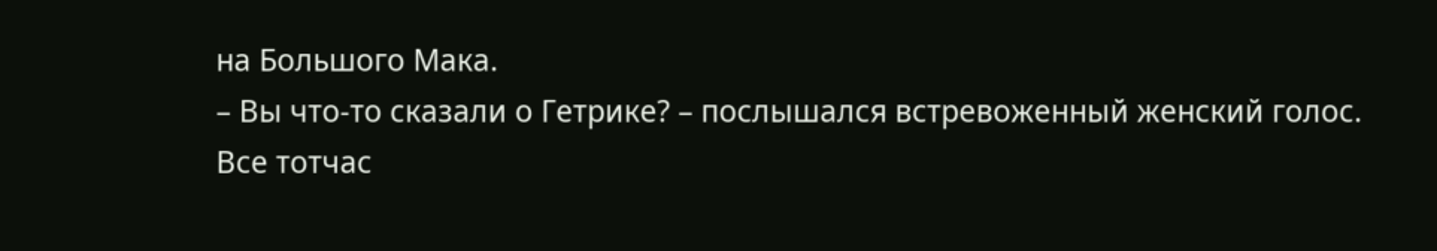на Большого Мака.
– Вы что-то сказали о Гетрике? – послышался встревоженный женский голос.
Все тотчас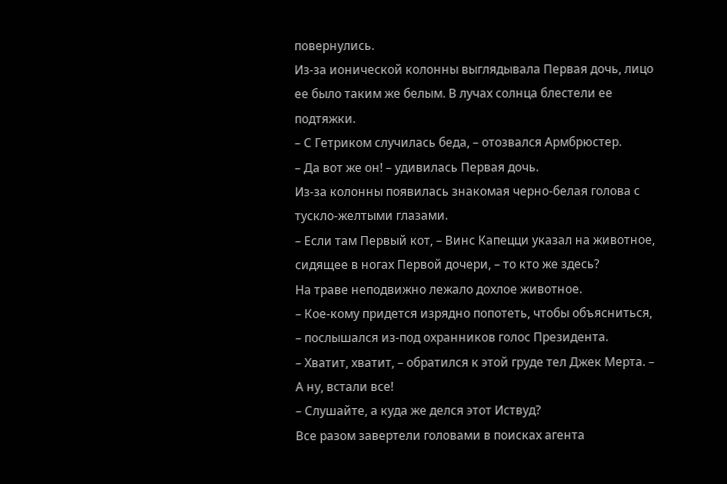повернулись.
Из-за ионической колонны выглядывала Первая дочь, лицо ее было таким же белым. В лучах солнца блестели ее подтяжки.
– С Гетриком случилась беда, – отозвался Армбрюстер.
– Да вот же он! – удивилась Первая дочь.
Из-за колонны появилась знакомая черно-белая голова с тускло-желтыми глазами.
– Если там Первый кот, – Винс Капецци указал на животное, сидящее в ногах Первой дочери, – то кто же здесь?
На траве неподвижно лежало дохлое животное.
– Кое-кому придется изрядно попотеть, чтобы объясниться, – послышался из-под охранников голос Президента.
– Хватит, хватит, – обратился к этой груде тел Джек Мерта. – А ну, встали все!
– Слушайте, а куда же делся этот Иствуд?
Все разом завертели головами в поисках агента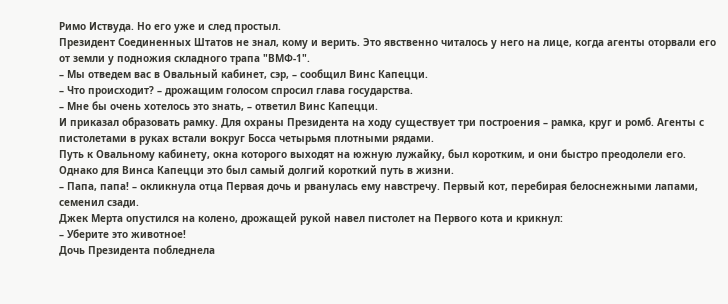Римо Иствуда. Но его уже и след простыл.
Президент Соединенных Штатов не знал, кому и верить. Это явственно читалось у него на лице, когда агенты оторвали его от земли у подножия складного трапа "ВМФ-1".
– Мы отведем вас в Овальный кабинет, сэр, – сообщил Винс Капецци.
– Что происходит? – дрожащим голосом спросил глава государства.
– Мне бы очень хотелось это знать, – ответил Винс Капецци.
И приказал образовать рамку. Для охраны Президента на ходу существует три построения – рамка, круг и ромб. Агенты с пистолетами в руках встали вокруг Босса четырьмя плотными рядами.
Путь к Овальному кабинету, окна которого выходят на южную лужайку, был коротким, и они быстро преодолели его. Однако для Винса Капецци это был самый долгий короткий путь в жизни.
– Папа, папа! – окликнула отца Первая дочь и рванулась ему навстречу. Первый кот, перебирая белоснежными лапами, семенил сзади.
Джек Мерта опустился на колено, дрожащей рукой навел пистолет на Первого кота и крикнул:
– Уберите это животное!
Дочь Президента побледнела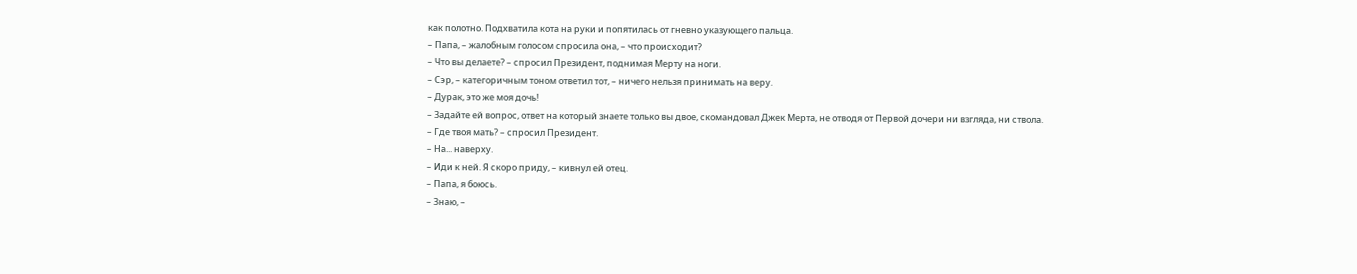как полотно. Подхватила кота на руки и попятилась от гневно указующего пальца.
– Папа, – жалобным голосом спросила она, – что происходит?
– Что вы делаете? – спросил Президент, поднимая Мерту на ноги.
– Сэр, – категоричным тоном ответил тот, – ничего нельзя принимать на веру.
– Дурак, это же моя дочь!
– Задайте ей вопрос, ответ на который знаете только вы двое, скомандовал Джек Мерта, не отводя от Первой дочери ни взгляда, ни ствола.
– Где твоя мать? – спросил Президент.
– На... наверху.
– Иди к ней. Я скоро приду, – кивнул ей отец.
– Папа, я боюсь.
– Знаю, –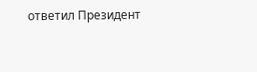ответил Президент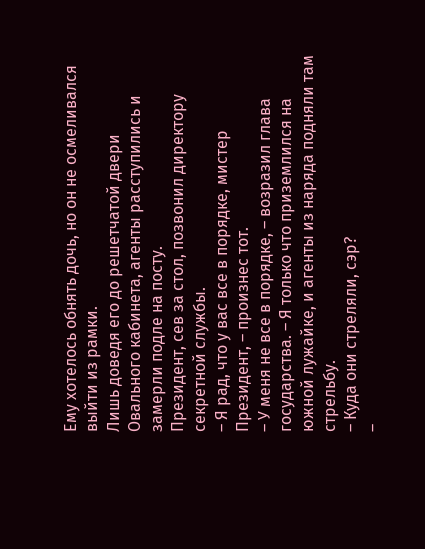Ему хотелось обнять дочь, но он не осмеливался выйти из рамки.
Лишь доведя его до решетчатой двери Овального кабинета, агенты расступились и замерли подле на посту.
Президент, сев за стол, позвонил директору секретной службы.
– Я рад, что у вас все в порядке, мистер Президент, – произнес тот.
– У меня не все в порядке, – возразил глава государства. – Я только что приземлился на южной лужайке, и агенты из наряда подняли там стрельбу.
– Куда они стреляли, сэр?
–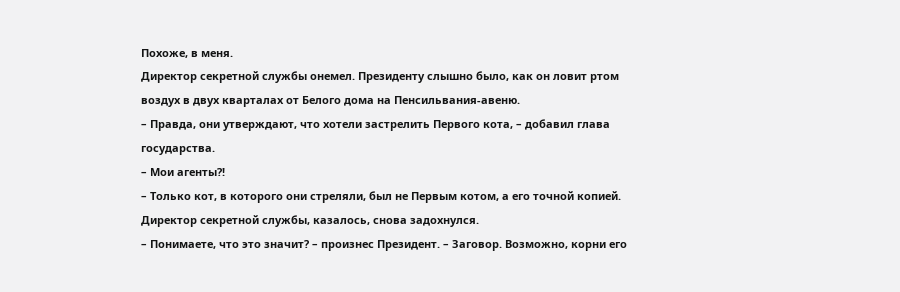Похоже, в меня.
Директор секретной службы онемел. Президенту слышно было, как он ловит ртом воздух в двух кварталах от Белого дома на Пенсильвания-авеню.
– Правда, они утверждают, что хотели застрелить Первого кота, – добавил глава государства.
– Мои агенты?!
– Только кот, в которого они стреляли, был не Первым котом, а его точной копией.
Директор секретной службы, казалось, снова задохнулся.
– Понимаете, что это значит? – произнес Президент. – Заговор. Возможно, корни его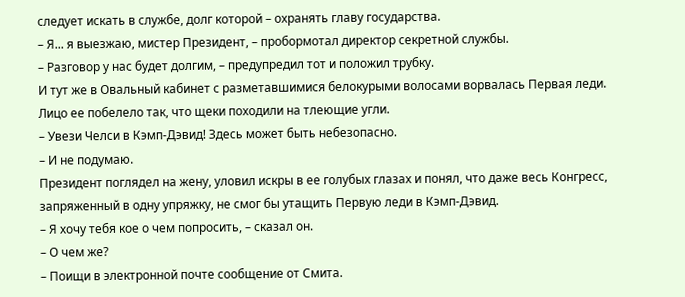следует искать в службе, долг которой – охранять главу государства.
– Я... я выезжаю, мистер Президент, – пробормотал директор секретной службы.
– Разговор у нас будет долгим, – предупредил тот и положил трубку.
И тут же в Овальный кабинет с разметавшимися белокурыми волосами ворвалась Первая леди. Лицо ее побелело так, что щеки походили на тлеющие угли.
– Увези Челси в Кэмп-Дэвид! Здесь может быть небезопасно.
– И не подумаю.
Президент поглядел на жену, уловил искры в ее голубых глазах и понял, что даже весь Конгресс, запряженный в одну упряжку, не смог бы утащить Первую леди в Кэмп-Дэвид.
– Я хочу тебя кое о чем попросить, – сказал он.
– О чем же?
– Поищи в электронной почте сообщение от Смита.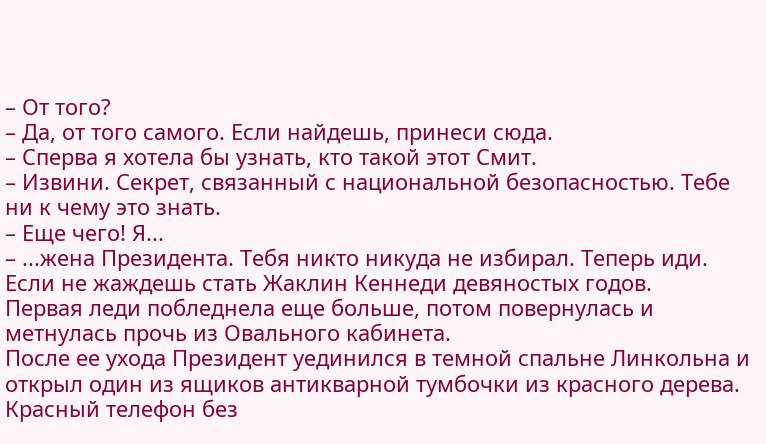– От того?
– Да, от того самого. Если найдешь, принеси сюда.
– Сперва я хотела бы узнать, кто такой этот Смит.
– Извини. Секрет, связанный с национальной безопасностью. Тебе ни к чему это знать.
– Еще чего! Я...
– ...жена Президента. Тебя никто никуда не избирал. Теперь иди. Если не жаждешь стать Жаклин Кеннеди девяностых годов.
Первая леди побледнела еще больше, потом повернулась и метнулась прочь из Овального кабинета.
После ее ухода Президент уединился в темной спальне Линкольна и открыл один из ящиков антикварной тумбочки из красного дерева.
Красный телефон без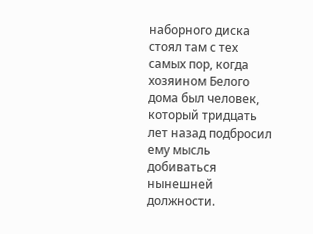наборного диска стоял там с тех самых пор, когда хозяином Белого дома был человек, который тридцать лет назад подбросил ему мысль добиваться нынешней должности.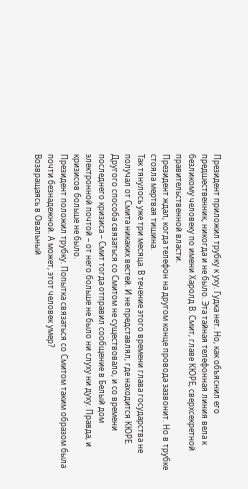Президент приложил трубку к уху. Гудка нет. Но, как объяснил его предшественник, никогда и не было. Эта тайная телефонная линия вела к безликому человеку по имени Харолд В. Смит, главе КЮРЕ, сверхсекретной правительственной власти.
Президент ждал, когда телефон на другом конце провода зазвонит. Но в трубке стояла мертвая тишина.
Так тянулось уже три месяца. В течение этого времени глава государства не получал от Смита никаких вестей. И не представлял, где находится КЮРЕ. Другого способа связаться со Смитом не существовало, и со времени последнего кризиса – Смит тогда отправил сообщение в Белый дом электронной почтой – от него больше не было ни слуху ни духу. Правда, и кризисов больше не было.
Президент положил трубку. Попытка связаться со Смитом таким образом была почти безнадежной. А может, этот человек умер?
Возвращаясь в Овальный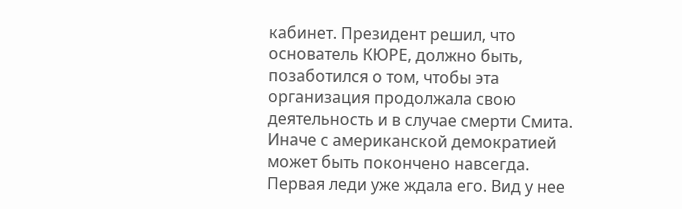кабинет. Президент решил, что основатель КЮРЕ, должно быть, позаботился о том, чтобы эта организация продолжала свою деятельность и в случае смерти Смита. Иначе с американской демократией может быть покончено навсегда.
Первая леди уже ждала его. Вид у нее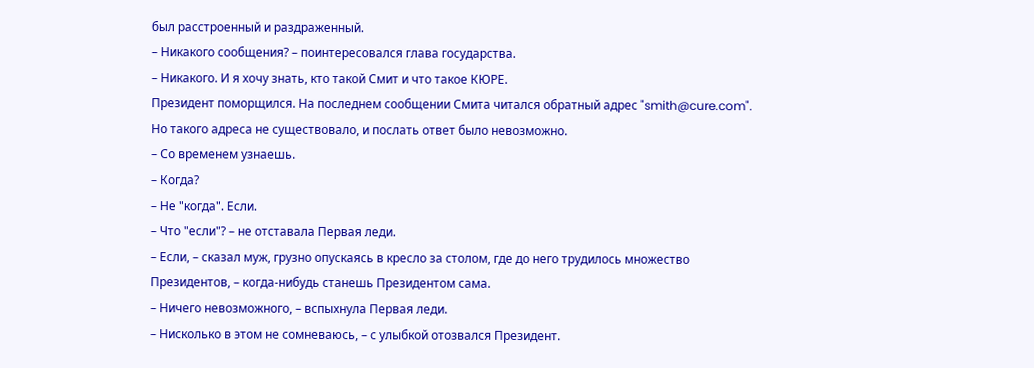был расстроенный и раздраженный.
– Никакого сообщения? – поинтересовался глава государства.
– Никакого. И я хочу знать, кто такой Смит и что такое КЮРЕ.
Президент поморщился. На последнем сообщении Смита читался обратный адрес "smith@cure.com". Но такого адреса не существовало, и послать ответ было невозможно.
– Со временем узнаешь.
– Когда?
– Не "когда". Если.
– Что "если"? – не отставала Первая леди.
– Если, – сказал муж, грузно опускаясь в кресло за столом, где до него трудилось множество Президентов, – когда-нибудь станешь Президентом сама.
– Ничего невозможного, – вспыхнула Первая леди.
– Нисколько в этом не сомневаюсь, – с улыбкой отозвался Президент.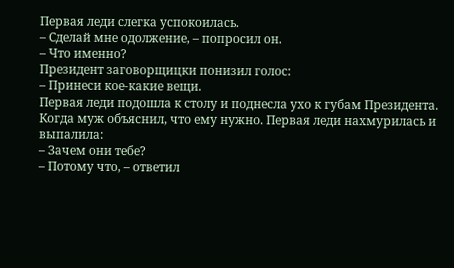Первая леди слегка успокоилась.
– Сделай мне одолжение, – попросил он.
– Что именно?
Президент заговорщицки понизил голос:
– Принеси кое-какие вещи.
Первая леди подошла к столу и поднесла ухо к губам Президента.
Когда муж объяснил, что ему нужно. Первая леди нахмурилась и выпалила:
– Зачем они тебе?
– Потому что, – ответил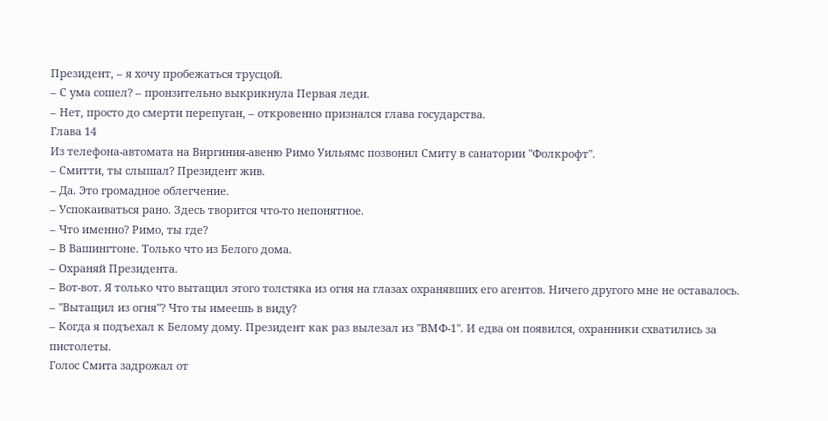Президент, – я хочу пробежаться трусцой.
– С ума сошел? – пронзительно выкрикнула Первая леди.
– Нет, просто до смерти перепуган, – откровенно признался глава государства.
Глава 14
Из телефона-автомата на Виргиния-авеню Римо Уильямс позвонил Смиту в санатории "Фолкрофт".
– Смитти, ты слышал? Президент жив.
– Да. Это громадное облегчение.
– Успокаиваться рано. Здесь творится что-то непонятное.
– Что именно? Римо, ты где?
– В Вашингтоне. Только что из Белого дома.
– Охраняй Президента.
– Вот-вот. Я только что вытащил этого толстяка из огня на глазах охранявших его агентов. Ничего другого мне не оставалось.
– "Вытащил из огня"? Что ты имеешь в виду?
– Когда я подъехал к Белому дому. Президент как раз вылезал из "ВМФ-1". И едва он появился, охранники схватились за пистолеты.
Голос Смита задрожал от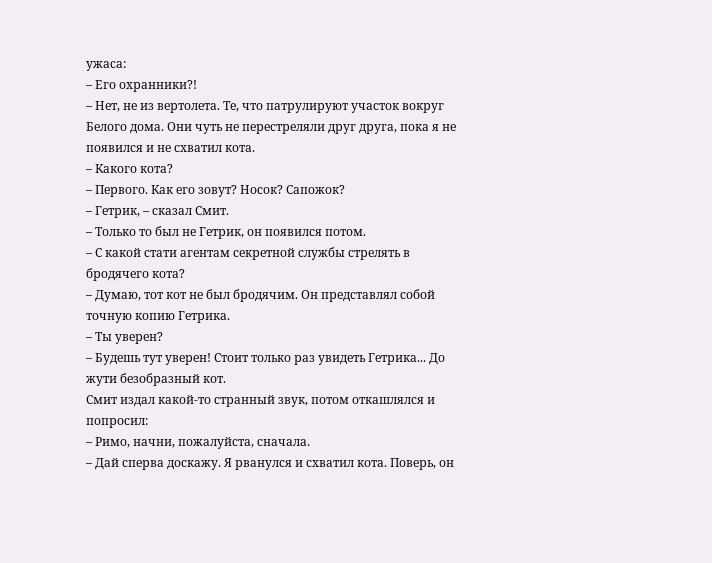ужаса:
– Его охранники?!
– Нет, не из вертолета. Те, что патрулируют участок вокруг Белого дома. Они чуть не перестреляли друг друга, пока я не появился и не схватил кота.
– Какого кота?
– Первого. Как его зовут? Носок? Сапожок?
– Гетрик, – сказал Смит.
– Только то был не Гетрик, он появился потом.
– С какой стати агентам секретной службы стрелять в бродячего кота?
– Думаю, тот кот не был бродячим. Он представлял собой точную копию Гетрика.
– Ты уверен?
– Будешь тут уверен! Стоит только раз увидеть Гетрика... До жути безобразный кот.
Смит издал какой-то странный звук, потом откашлялся и попросил:
– Римо, начни, пожалуйста, сначала.
– Дай сперва доскажу. Я рванулся и схватил кота. Поверь, он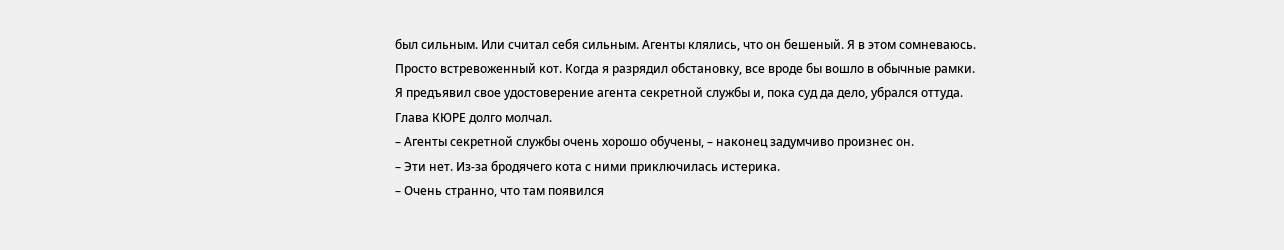был сильным. Или считал себя сильным. Агенты клялись, что он бешеный. Я в этом сомневаюсь. Просто встревоженный кот. Когда я разрядил обстановку, все вроде бы вошло в обычные рамки. Я предъявил свое удостоверение агента секретной службы и, пока суд да дело, убрался оттуда.
Глава КЮРЕ долго молчал.
– Агенты секретной службы очень хорошо обучены, – наконец задумчиво произнес он.
– Эти нет. Из-за бродячего кота с ними приключилась истерика.
– Очень странно, что там появился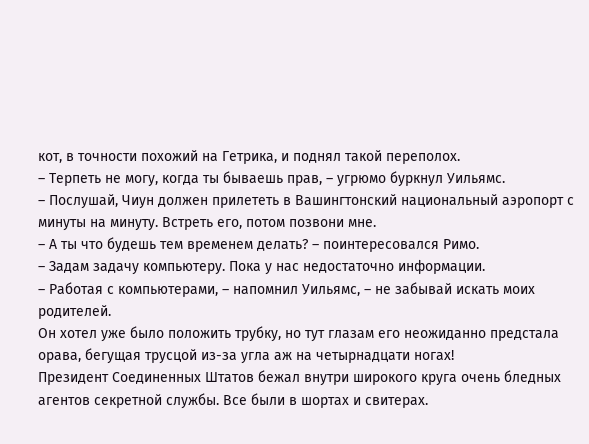кот, в точности похожий на Гетрика, и поднял такой переполох.
– Терпеть не могу, когда ты бываешь прав, – угрюмо буркнул Уильямс.
– Послушай, Чиун должен прилететь в Вашингтонский национальный аэропорт с минуты на минуту. Встреть его, потом позвони мне.
– А ты что будешь тем временем делать? – поинтересовался Римо.
– Задам задачу компьютеру. Пока у нас недостаточно информации.
– Работая с компьютерами, – напомнил Уильямс, – не забывай искать моих родителей.
Он хотел уже было положить трубку, но тут глазам его неожиданно предстала орава, бегущая трусцой из-за угла аж на четырнадцати ногах!
Президент Соединенных Штатов бежал внутри широкого круга очень бледных агентов секретной службы. Все были в шортах и свитерах.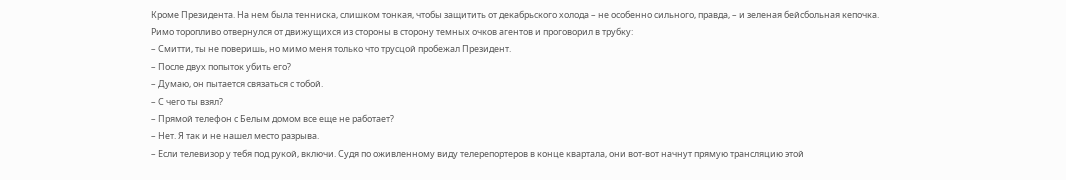Кроме Президента. На нем была тенниска, слишком тонкая, чтобы защитить от декабрьского холода – не особенно сильного, правда, – и зеленая бейсбольная кепочка.
Римо торопливо отвернулся от движущихся из стороны в сторону темных очков агентов и проговорил в трубку:
– Смитти, ты не поверишь, но мимо меня только что трусцой пробежал Президент.
– После двух попыток убить его?
– Думаю, он пытается связаться с тобой.
– С чего ты взял?
– Прямой телефон с Белым домом все еще не работает?
– Нет. Я так и не нашел место разрыва.
– Если телевизор у тебя под рукой, включи. Судя по оживленному виду телерепортеров в конце квартала, они вот-вот начнут прямую трансляцию этой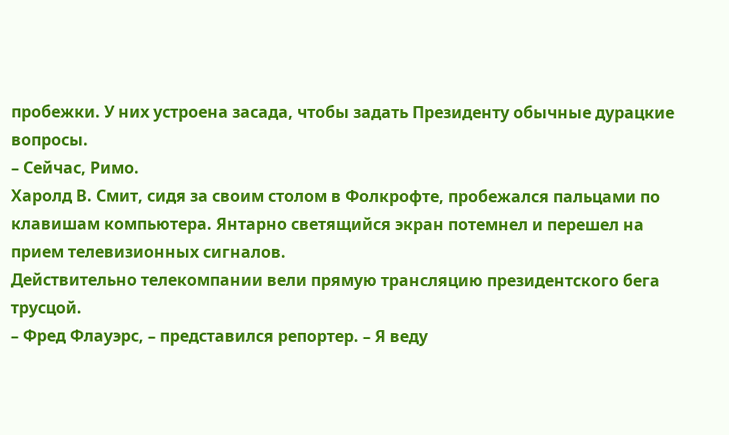пробежки. У них устроена засада, чтобы задать Президенту обычные дурацкие вопросы.
– Сейчас, Римо.
Харолд В. Смит, сидя за своим столом в Фолкрофте, пробежался пальцами по клавишам компьютера. Янтарно светящийся экран потемнел и перешел на прием телевизионных сигналов.
Действительно телекомпании вели прямую трансляцию президентского бега трусцой.
– Фред Флауэрс, – представился репортер. – Я веду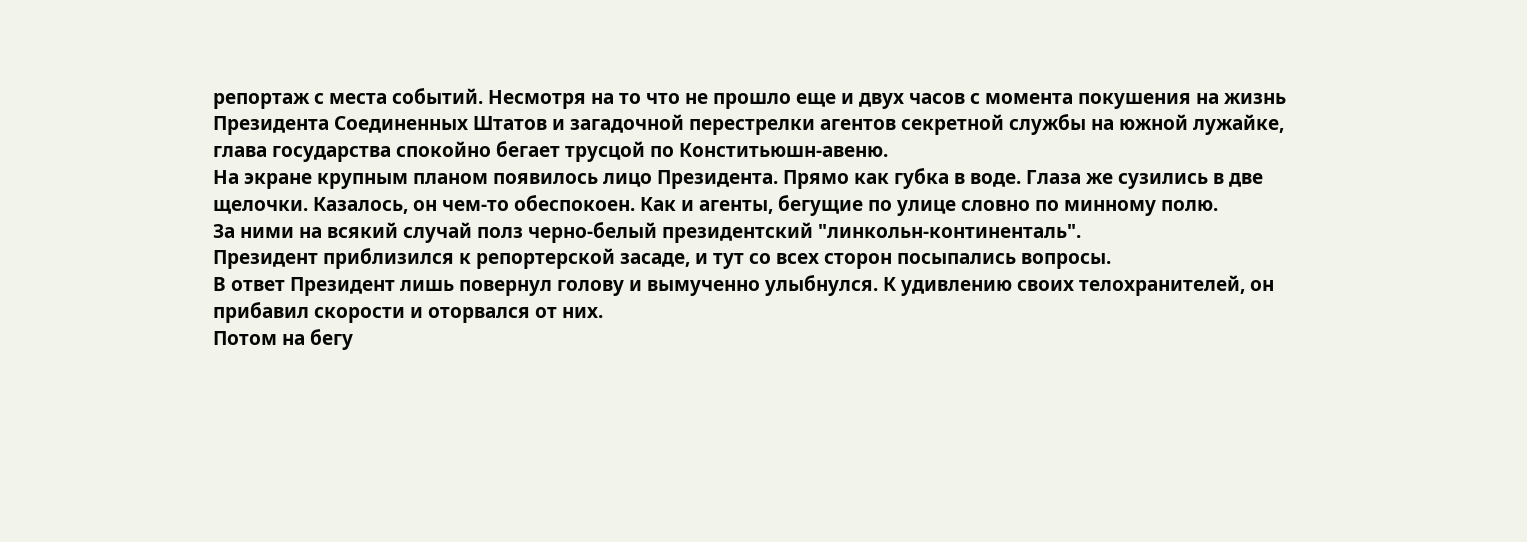репортаж с места событий. Несмотря на то что не прошло еще и двух часов с момента покушения на жизнь Президента Соединенных Штатов и загадочной перестрелки агентов секретной службы на южной лужайке, глава государства спокойно бегает трусцой по Конститьюшн-авеню.
На экране крупным планом появилось лицо Президента. Прямо как губка в воде. Глаза же сузились в две щелочки. Казалось, он чем-то обеспокоен. Как и агенты, бегущие по улице словно по минному полю.
За ними на всякий случай полз черно-белый президентский "линкольн-континенталь".
Президент приблизился к репортерской засаде, и тут со всех сторон посыпались вопросы.
В ответ Президент лишь повернул голову и вымученно улыбнулся. К удивлению своих телохранителей, он прибавил скорости и оторвался от них.
Потом на бегу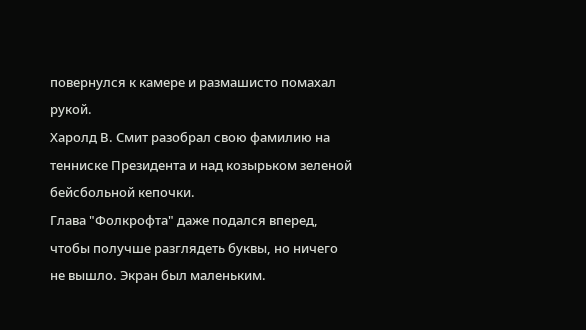повернулся к камере и размашисто помахал рукой.
Харолд В. Смит разобрал свою фамилию на тенниске Президента и над козырьком зеленой бейсбольной кепочки.
Глава "Фолкрофта" даже подался вперед, чтобы получше разглядеть буквы, но ничего не вышло. Экран был маленьким.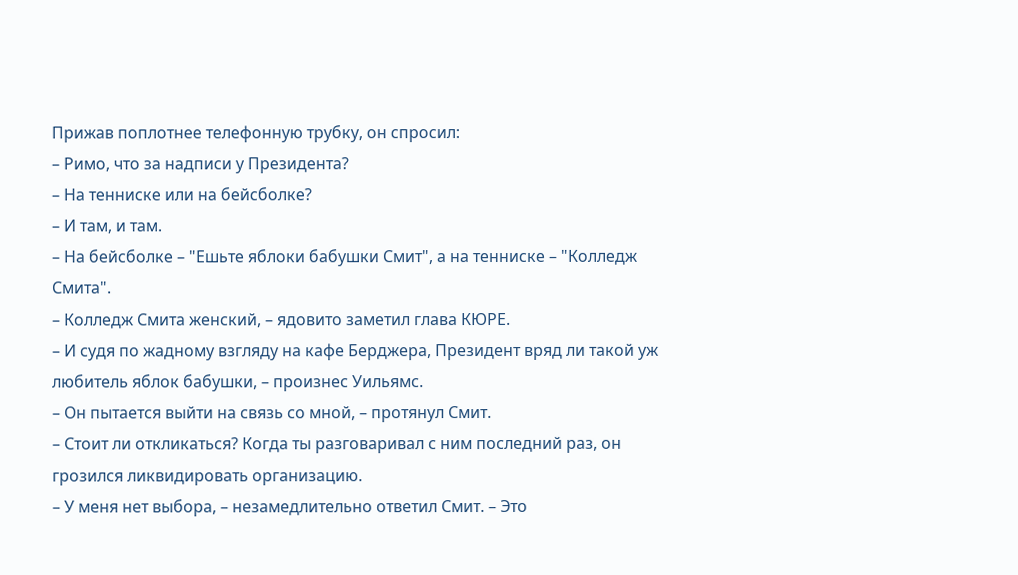Прижав поплотнее телефонную трубку, он спросил:
– Римо, что за надписи у Президента?
– На тенниске или на бейсболке?
– И там, и там.
– На бейсболке – "Ешьте яблоки бабушки Смит", а на тенниске – "Колледж Смита".
– Колледж Смита женский, – ядовито заметил глава КЮРЕ.
– И судя по жадному взгляду на кафе Берджера, Президент вряд ли такой уж любитель яблок бабушки, – произнес Уильямс.
– Он пытается выйти на связь со мной, – протянул Смит.
– Стоит ли откликаться? Когда ты разговаривал с ним последний раз, он грозился ликвидировать организацию.
– У меня нет выбора, – незамедлительно ответил Смит. – Это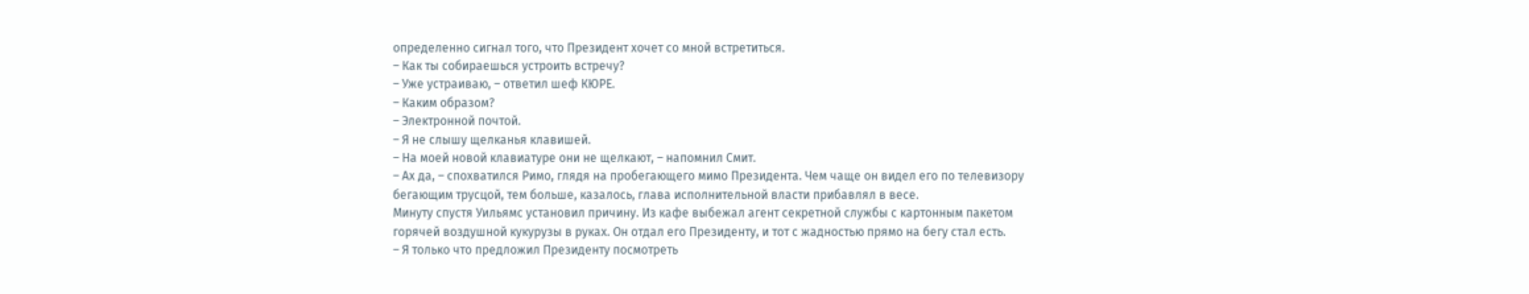определенно сигнал того, что Президент хочет со мной встретиться.
– Как ты собираешься устроить встречу?
– Уже устраиваю, – ответил шеф КЮРЕ.
– Каким образом?
– Электронной почтой.
– Я не слышу щелканья клавишей.
– На моей новой клавиатуре они не щелкают, – напомнил Смит.
– Ах да, – спохватился Римо, глядя на пробегающего мимо Президента. Чем чаще он видел его по телевизору бегающим трусцой, тем больше, казалось, глава исполнительной власти прибавлял в весе.
Минуту спустя Уильямс установил причину. Из кафе выбежал агент секретной службы с картонным пакетом горячей воздушной кукурузы в руках. Он отдал его Президенту, и тот с жадностью прямо на бегу стал есть.
– Я только что предложил Президенту посмотреть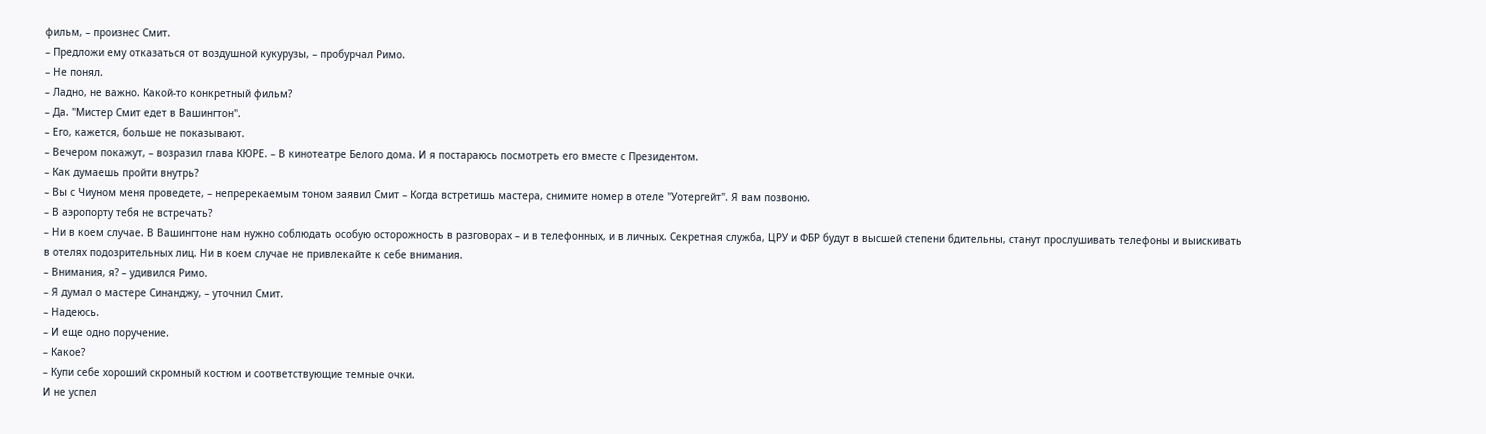фильм, – произнес Смит.
– Предложи ему отказаться от воздушной кукурузы, – пробурчал Римо.
– Не понял.
– Ладно, не важно. Какой-то конкретный фильм?
– Да. "Мистер Смит едет в Вашингтон".
– Его, кажется, больше не показывают.
– Вечером покажут, – возразил глава КЮРЕ. – В кинотеатре Белого дома. И я постараюсь посмотреть его вместе с Президентом.
– Как думаешь пройти внутрь?
– Вы с Чиуном меня проведете, – непререкаемым тоном заявил Смит – Когда встретишь мастера, снимите номер в отеле "Уотергейт". Я вам позвоню.
– В аэропорту тебя не встречать?
– Ни в коем случае. В Вашингтоне нам нужно соблюдать особую осторожность в разговорах – и в телефонных, и в личных. Секретная служба, ЦРУ и ФБР будут в высшей степени бдительны, станут прослушивать телефоны и выискивать в отелях подозрительных лиц. Ни в коем случае не привлекайте к себе внимания.
– Внимания, я? – удивился Римо.
– Я думал о мастере Синанджу, – уточнил Смит.
– Надеюсь.
– И еще одно поручение.
– Какое?
– Купи себе хороший скромный костюм и соответствующие темные очки.
И не успел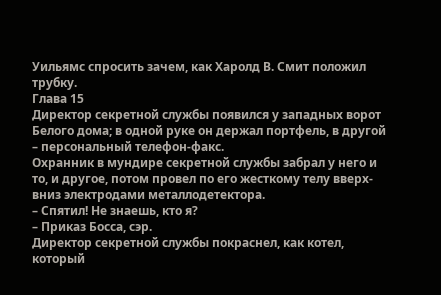Уильямс спросить зачем, как Харолд В. Смит положил трубку.
Глава 15
Директор секретной службы появился у западных ворот Белого дома; в одной руке он держал портфель, в другой – персональный телефон-факс.
Охранник в мундире секретной службы забрал у него и то, и другое, потом провел по его жесткому телу вверх-вниз электродами металлодетектора.
– Спятил! Не знаешь, кто я?
– Приказ Босса, сэр.
Директор секретной службы покраснел, как котел, который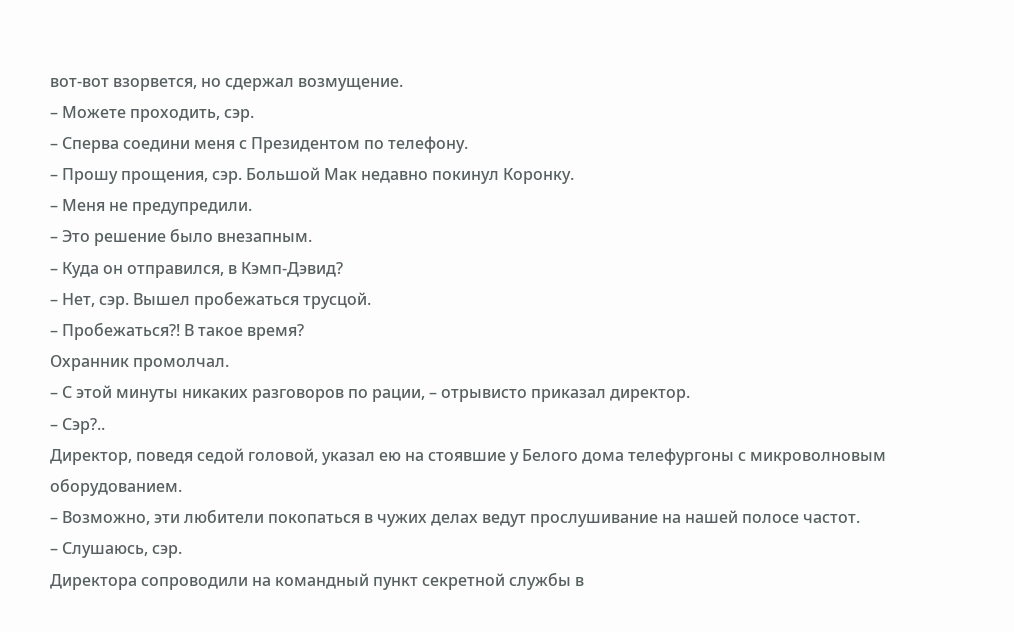вот-вот взорвется, но сдержал возмущение.
– Можете проходить, сэр.
– Сперва соедини меня с Президентом по телефону.
– Прошу прощения, сэр. Большой Мак недавно покинул Коронку.
– Меня не предупредили.
– Это решение было внезапным.
– Куда он отправился, в Кэмп-Дэвид?
– Нет, сэр. Вышел пробежаться трусцой.
– Пробежаться?! В такое время?
Охранник промолчал.
– С этой минуты никаких разговоров по рации, – отрывисто приказал директор.
– Сэр?..
Директор, поведя седой головой, указал ею на стоявшие у Белого дома телефургоны с микроволновым оборудованием.
– Возможно, эти любители покопаться в чужих делах ведут прослушивание на нашей полосе частот.
– Слушаюсь, сэр.
Директора сопроводили на командный пункт секретной службы в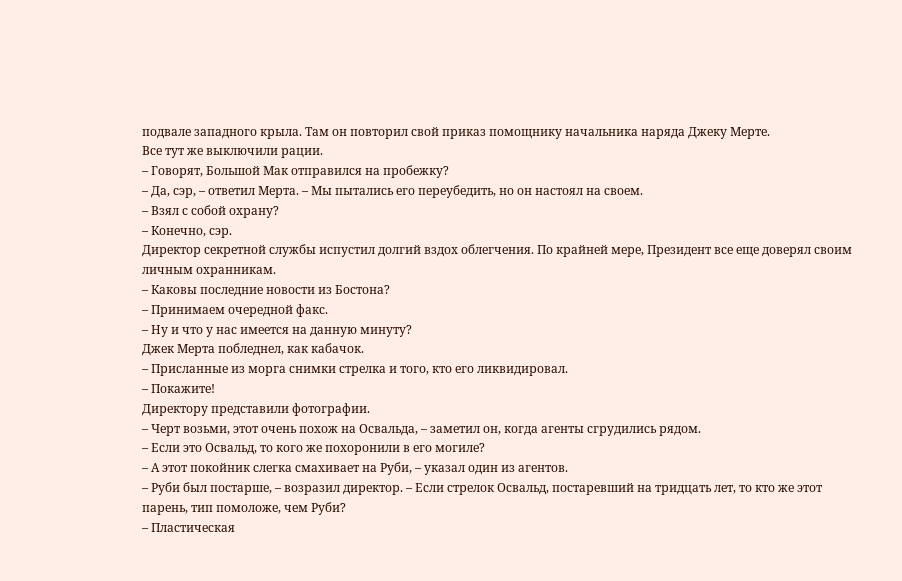подвале западного крыла. Там он повторил свой приказ помощнику начальника наряда Джеку Мерте.
Все тут же выключили рации.
– Говорят, Большой Мак отправился на пробежку?
– Да, сэр, – ответил Мерта. – Мы пытались его переубедить, но он настоял на своем.
– Взял с собой охрану?
– Конечно, сэр.
Директор секретной службы испустил долгий вздох облегчения. По крайней мере, Президент все еще доверял своим личным охранникам.
– Каковы последние новости из Бостона?
– Принимаем очередной факс.
– Ну и что у нас имеется на данную минуту?
Джек Мерта побледнел, как кабачок.
– Присланные из морга снимки стрелка и того, кто его ликвидировал.
– Покажите!
Директору представили фотографии.
– Черт возьми, этот очень похож на Освальда, – заметил он, когда агенты сгрудились рядом.
– Если это Освальд, то кого же похоронили в его могиле?
– А этот покойник слегка смахивает на Руби, – указал один из агентов.
– Руби был постарше, – возразил директор. – Если стрелок Освальд, постаревший на тридцать лет, то кто же этот парень, тип помоложе, чем Руби?
– Пластическая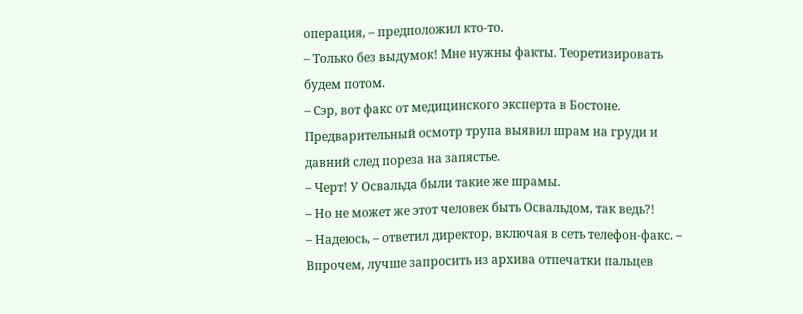операция, – предположил кто-то.
– Только без выдумок! Мне нужны факты. Теоретизировать будем потом.
– Сэр, вот факс от медицинского эксперта в Бостоне. Предварительный осмотр трупа выявил шрам на груди и давний след пореза на запястье.
– Черт! У Освальда были такие же шрамы.
– Но не может же этот человек быть Освальдом, так ведь?!
– Надеюсь, – ответил директор, включая в сеть телефон-факс. – Впрочем, лучше запросить из архива отпечатки пальцев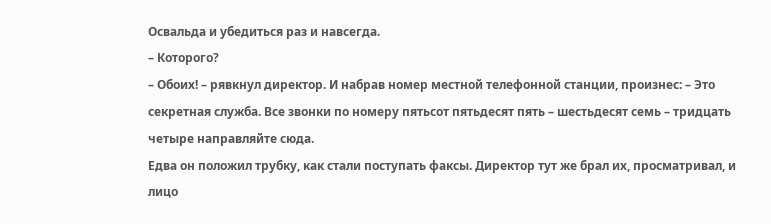Освальда и убедиться раз и навсегда.
– Которого?
– Обоих! – рявкнул директор. И набрав номер местной телефонной станции, произнес: – Это секретная служба. Все звонки по номеру пятьсот пятьдесят пять – шестьдесят семь – тридцать четыре направляйте сюда.
Едва он положил трубку, как стали поступать факсы. Директор тут же брал их, просматривал, и лицо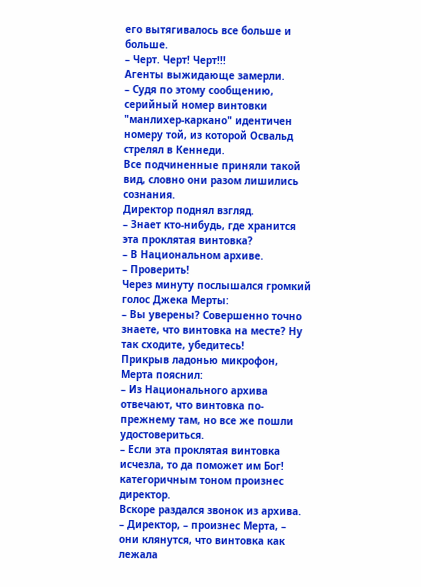его вытягивалось все больше и больше.
– Черт. Черт! Черт!!!
Агенты выжидающе замерли.
– Судя по этому сообщению, серийный номер винтовки "манлихер-каркано" идентичен номеру той, из которой Освальд стрелял в Кеннеди.
Все подчиненные приняли такой вид, словно они разом лишились сознания.
Директор поднял взгляд.
– Знает кто-нибудь, где хранится эта проклятая винтовка?
– В Национальном архиве.
– Проверить!
Через минуту послышался громкий голос Джека Мерты:
– Вы уверены? Совершенно точно знаете, что винтовка на месте? Ну так сходите, убедитесь!
Прикрыв ладонью микрофон, Мерта пояснил:
– Из Национального архива отвечают, что винтовка по-прежнему там, но все же пошли удостовериться.
– Если эта проклятая винтовка исчезла, то да поможет им Бог! категоричным тоном произнес директор.
Вскоре раздался звонок из архива.
– Директор, – произнес Мерта, – они клянутся, что винтовка как лежала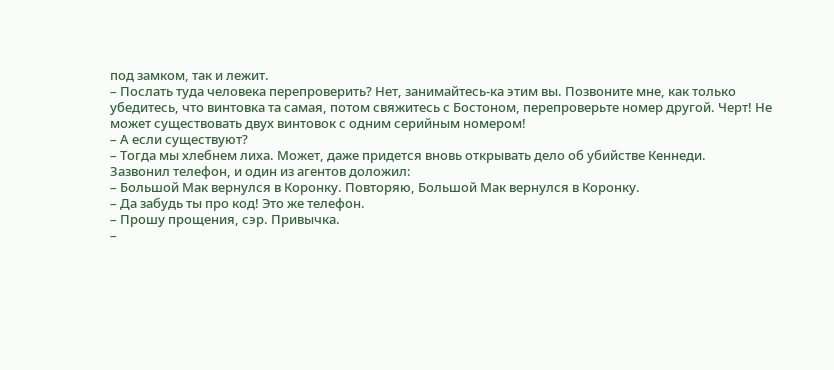под замком, так и лежит.
– Послать туда человека перепроверить? Нет, занимайтесь-ка этим вы. Позвоните мне, как только убедитесь, что винтовка та самая, потом свяжитесь с Бостоном, перепроверьте номер другой. Черт! Не может существовать двух винтовок с одним серийным номером!
– А если существуют?
– Тогда мы хлебнем лиха. Может, даже придется вновь открывать дело об убийстве Кеннеди.
Зазвонил телефон, и один из агентов доложил:
– Большой Мак вернулся в Коронку. Повторяю, Большой Мак вернулся в Коронку.
– Да забудь ты про код! Это же телефон.
– Прошу прощения, сэр. Привычка.
–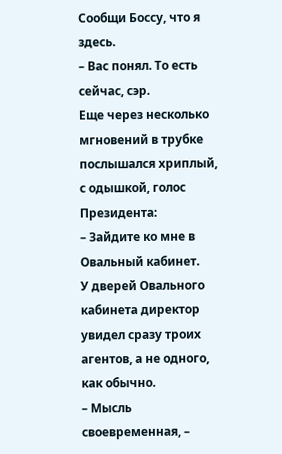Сообщи Боссу, что я здесь.
– Вас понял. То есть сейчас, сэр.
Еще через несколько мгновений в трубке послышался хриплый, с одышкой, голос Президента:
– Зайдите ко мне в Овальный кабинет.
У дверей Овального кабинета директор увидел сразу троих агентов, а не одного, как обычно.
– Мысль своевременная, –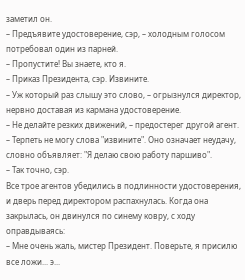заметил он.
– Предъявите удостоверение, сэр, – холодным голосом потребовал один из парней.
– Пропустите! Вы знаете, кто я.
– Приказ Президента, сэр. Извините.
– Уж который раз слышу это слово, – огрызнулся директор, нервно доставая из кармана удостоверение.
– Не делайте резких движений, – предостерег другой агент.
– Терпеть не могу слова "извините". Оно означает неудачу, словно объявляет: "Я делаю свою работу паршиво".
– Так точно, сэр.
Все трое агентов убедились в подлинности удостоверения, и дверь перед директором распахнулась. Когда она закрылась, он двинулся по синему ковру, с ходу оправдываясь:
– Мне очень жаль, мистер Президент. Поверьте, я присилю все ложи... э...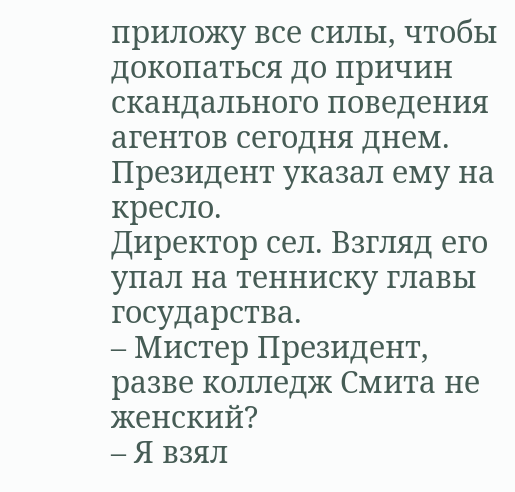приложу все силы, чтобы докопаться до причин скандального поведения агентов сегодня днем.
Президент указал ему на кресло.
Директор сел. Взгляд его упал на тенниску главы государства.
– Мистер Президент, разве колледж Смита не женский?
– Я взял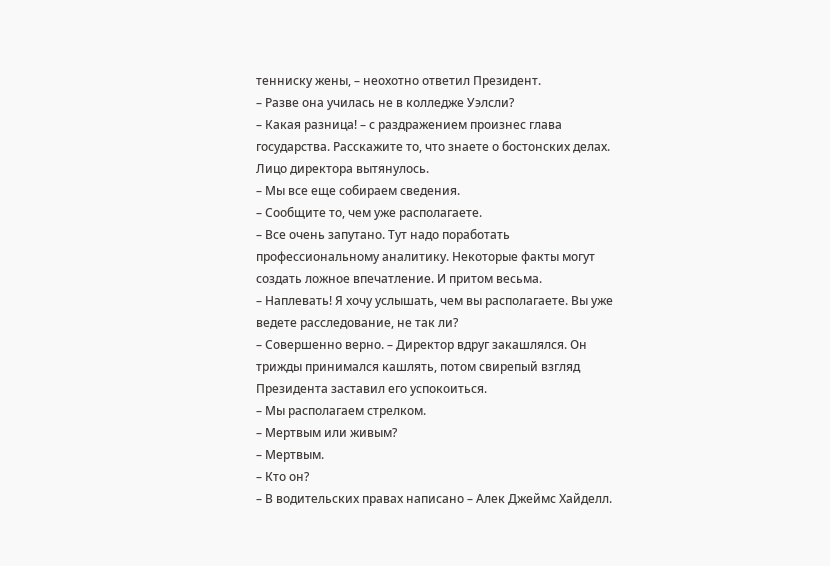тенниску жены, – неохотно ответил Президент.
– Разве она училась не в колледже Уэлсли?
– Какая разница! – с раздражением произнес глава государства. Расскажите то, что знаете о бостонских делах.
Лицо директора вытянулось.
– Мы все еще собираем сведения.
– Сообщите то, чем уже располагаете.
– Все очень запутано. Тут надо поработать профессиональному аналитику. Некоторые факты могут создать ложное впечатление. И притом весьма.
– Наплевать! Я хочу услышать, чем вы располагаете. Вы уже ведете расследование, не так ли?
– Совершенно верно. – Директор вдруг закашлялся. Он трижды принимался кашлять, потом свирепый взгляд Президента заставил его успокоиться.
– Мы располагаем стрелком.
– Мертвым или живым?
– Мертвым.
– Кто он?
– В водительских правах написано – Алек Джеймс Хайделл.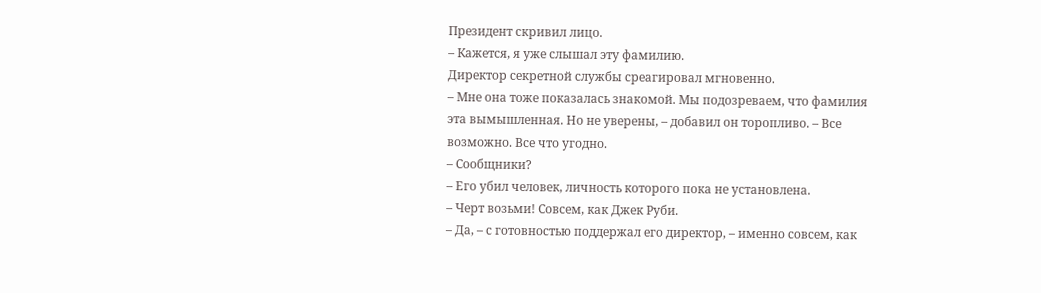Президент скривил лицо.
– Кажется, я уже слышал эту фамилию.
Директор секретной службы среагировал мгновенно.
– Мне она тоже показалась знакомой. Мы подозреваем, что фамилия эта вымышленная. Но не уверены, – добавил он торопливо. – Все возможно. Все что угодно.
– Сообщники?
– Его убил человек, личность которого пока не установлена.
– Черт возьми! Совсем, как Джек Руби.
– Да, – с готовностью поддержал его директор, – именно совсем, как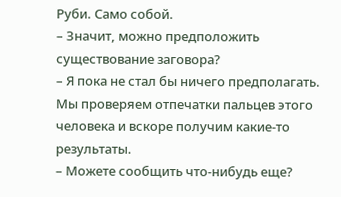Руби. Само собой.
– Значит, можно предположить существование заговора?
– Я пока не стал бы ничего предполагать. Мы проверяем отпечатки пальцев этого человека и вскоре получим какие-то результаты.
– Можете сообщить что-нибудь еще?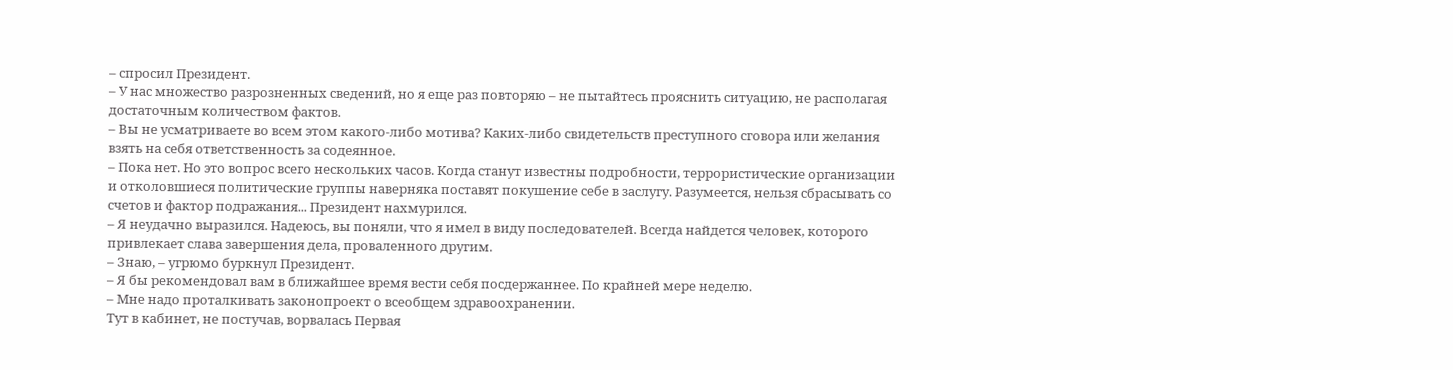– спросил Президент.
– У нас множество разрозненных сведений, но я еще раз повторяю – не пытайтесь прояснить ситуацию, не располагая достаточным количеством фактов.
– Вы не усматриваете во всем этом какого-либо мотива? Каких-либо свидетельств преступного сговора или желания взять на себя ответственность за содеянное.
– Пока нет. Но это вопрос всего нескольких часов. Когда станут известны подробности, террористические организации и отколовшиеся политические группы наверняка поставят покушение себе в заслугу. Разумеется, нельзя сбрасывать со счетов и фактор подражания... Президент нахмурился.
– Я неудачно выразился. Надеюсь, вы поняли, что я имел в виду последователей. Всегда найдется человек, которого привлекает слава завершения дела, проваленного другим.
– Знаю, – угрюмо буркнул Президент.
– Я бы рекомендовал вам в ближайшее время вести себя посдержаннее. По крайней мере неделю.
– Мне надо проталкивать законопроект о всеобщем здравоохранении.
Тут в кабинет, не постучав, ворвалась Первая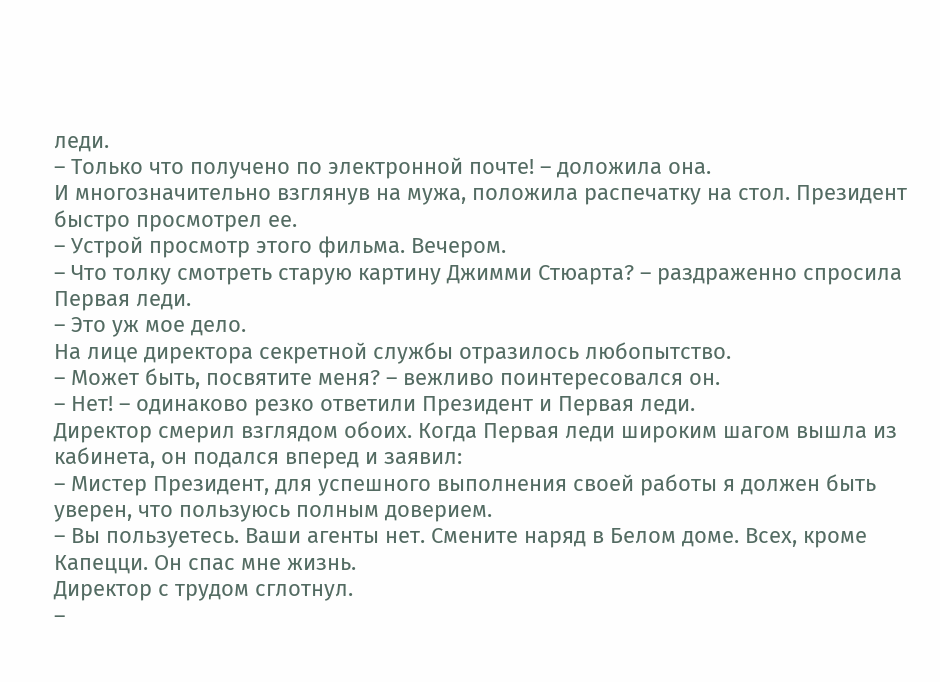леди.
– Только что получено по электронной почте! – доложила она.
И многозначительно взглянув на мужа, положила распечатку на стол. Президент быстро просмотрел ее.
– Устрой просмотр этого фильма. Вечером.
– Что толку смотреть старую картину Джимми Стюарта? – раздраженно спросила Первая леди.
– Это уж мое дело.
На лице директора секретной службы отразилось любопытство.
– Может быть, посвятите меня? – вежливо поинтересовался он.
– Нет! – одинаково резко ответили Президент и Первая леди.
Директор смерил взглядом обоих. Когда Первая леди широким шагом вышла из кабинета, он подался вперед и заявил:
– Мистер Президент, для успешного выполнения своей работы я должен быть уверен, что пользуюсь полным доверием.
– Вы пользуетесь. Ваши агенты нет. Смените наряд в Белом доме. Всех, кроме Капецци. Он спас мне жизнь.
Директор с трудом сглотнул.
–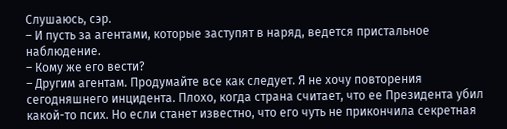Слушаюсь, сэр.
– И пусть за агентами, которые заступят в наряд, ведется пристальное наблюдение.
– Кому же его вести?
– Другим агентам. Продумайте все как следует. Я не хочу повторения сегодняшнего инцидента. Плохо, когда страна считает, что ее Президента убил какой-то псих. Но если станет известно, что его чуть не прикончила секретная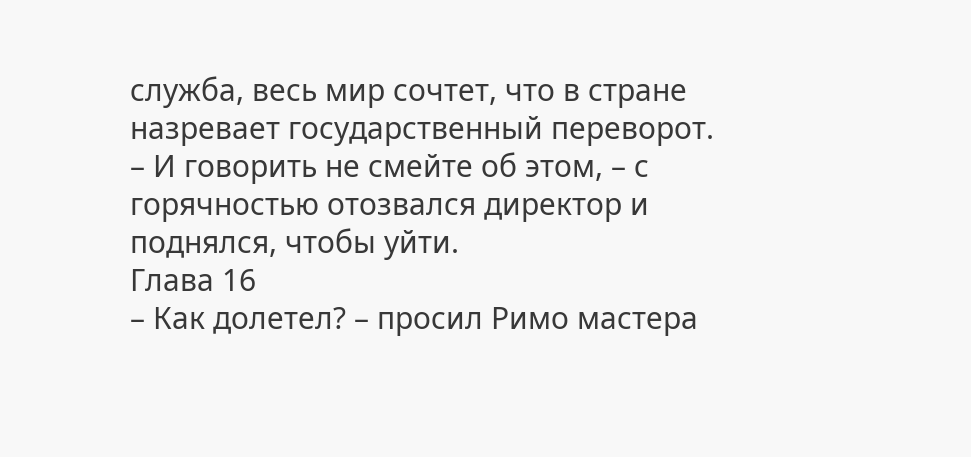служба, весь мир сочтет, что в стране назревает государственный переворот.
– И говорить не смейте об этом, – с горячностью отозвался директор и поднялся, чтобы уйти.
Глава 16
– Как долетел? – просил Римо мастера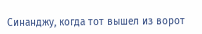Синанджу, когда тот вышел из ворот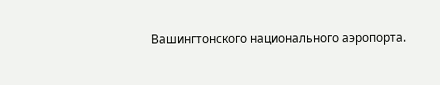Вашингтонского национального аэропорта.